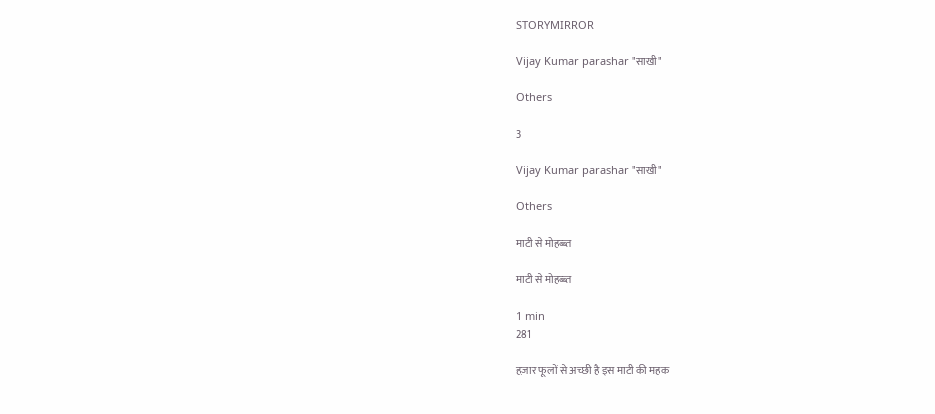STORYMIRROR

Vijay Kumar parashar "साखी"

Others

3

Vijay Kumar parashar "साखी"

Others

माटी से मोहब्ब्त

माटी से मोहब्ब्त

1 min
281

हज़ार फूलों से अच्छी है इस माटी की महक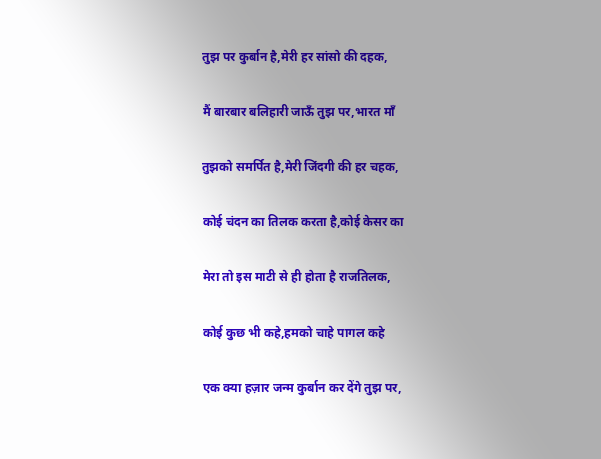तुझ पर कुर्बान है,मेरी हर सांसो की दहक,

मैं बारबार बलिहारी जाऊँ तुझ पर,भारत माँ

तुझको समर्पित है,मेरी जिंदगी की हर चहक,

कोई चंदन का तिलक करता है,कोई केसर का

मेरा तो इस माटी से ही होता है राजतिलक,

कोई कुछ भी कहे,हमको चाहे पागल कहे

एक क्या हज़ार जन्म कुर्बान कर देंगे तुझ पर,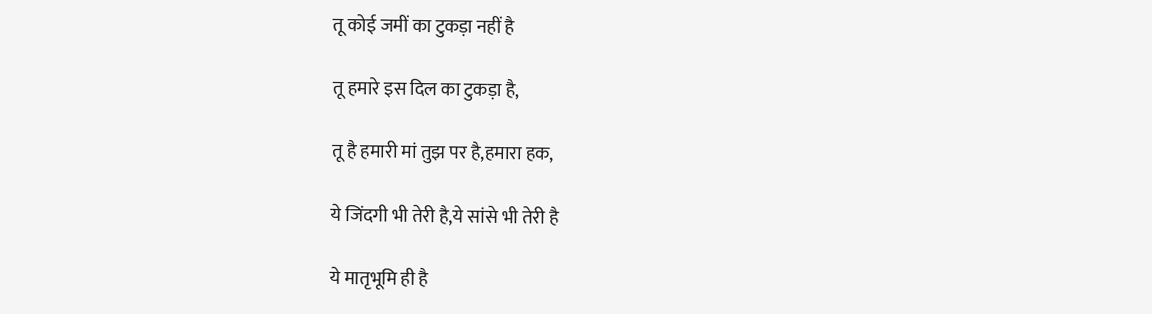तू कोई जमीं का टुकड़ा नहीं है

तू हमारे इस दिल का टुकड़ा है,

तू है हमारी मां तुझ पर है,हमारा हक,

ये जिंदगी भी तेरी है,ये सांसे भी तेरी है

ये मातृभूमि ही है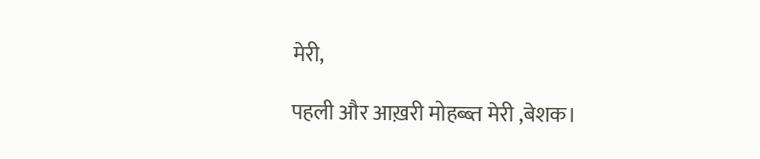मेरी,

पहली और आख़री मोहब्ब्त मेरी ,बेशक।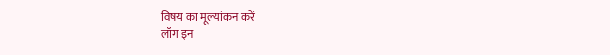विषय का मूल्यांकन करें
लॉग इन